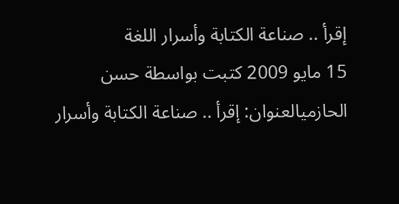إقرأ .. صناعة الكتابة وأسرار اللغة
15 مايو 2009 كتبت بواسطة حسن الحازميالعنوان: إقرأ .. صناعة الكتابة وأسرار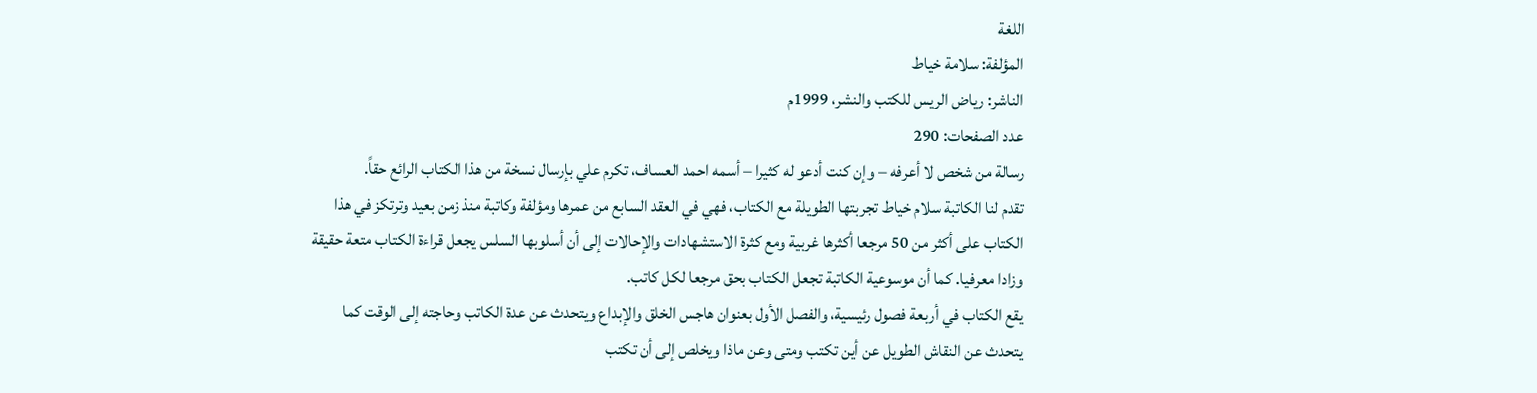اللغة
المؤلفة: سلامة خياط
الناشر: رياض الريس للكتب والنشر، 1999م
عدد الصفحات: 290
رسالة من شخص لا أعرفه – وإن كنت أدعو له كثيرا – أسمه احمد العساف، تكرم علي بإرسال نسخة من هذا الكتاب الرائع حقاً.
تقدم لنا الكاتبة سلام خياط تجربتها الطويلة مع الكتاب، فهي في العقد السابع من عمرها ومؤلفة وكاتبة منذ زمن بعيد وترتكز في هذا الكتاب على أكثر من 50 مرجعا أكثرها غربية ومع كثرة الاستشهادات والإحالات إلى أن أسلوبها السلس يجعل قراءة الكتاب متعة حقيقة وزادا معرفيا. كما أن موسوعية الكاتبة تجعل الكتاب بحق مرجعا لكل كاتب.
يقع الكتاب في أربعة فصول رئيسية، والفصل الأول بعنوان هاجس الخلق والإبداع ويتحدث عن عدة الكاتب وحاجته إلى الوقت كما يتحدث عن النقاش الطويل عن أين تكتب ومتى وعن ماذا ويخلص إلى أن تكتب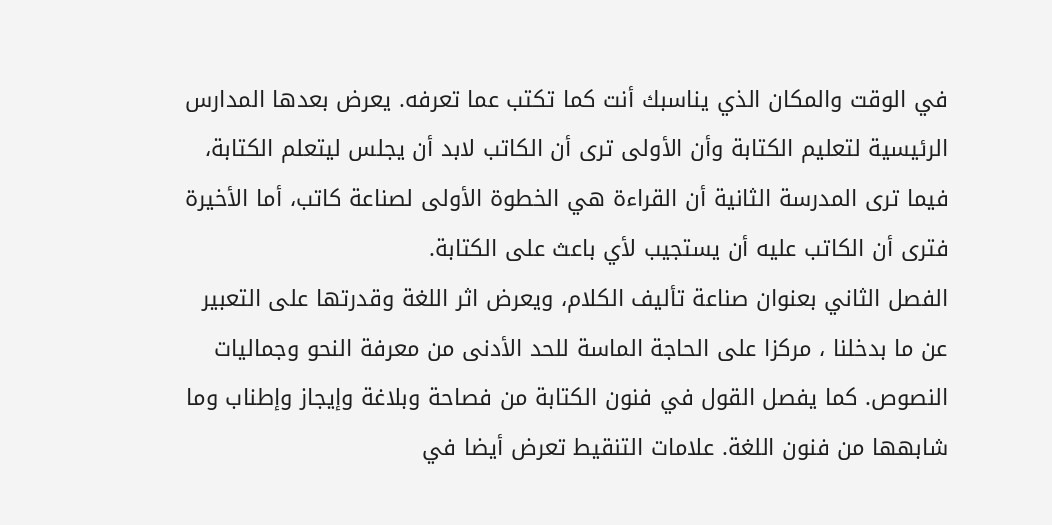في الوقت والمكان الذي يناسبك أنت كما تكتب عما تعرفه. يعرض بعدها المدارس الرئيسية لتعليم الكتابة وأن الأولى ترى أن الكاتب لابد أن يجلس ليتعلم الكتابة، فيما ترى المدرسة الثانية أن القراءة هي الخطوة الأولى لصناعة كاتب، أما الأخيرة فترى أن الكاتب عليه أن يستجيب لأي باعث على الكتابة.
الفصل الثاني بعنوان صناعة تأليف الكلام، ويعرض اثر اللغة وقدرتها على التعبير عن ما بدخلنا ، مركزا على الحاجة الماسة للحد الأدنى من معرفة النحو وجماليات النصوص. كما يفصل القول في فنون الكتابة من فصاحة وبلاغة وإيجاز وإطناب وما شابهها من فنون اللغة. علامات التنقيط تعرض أيضا في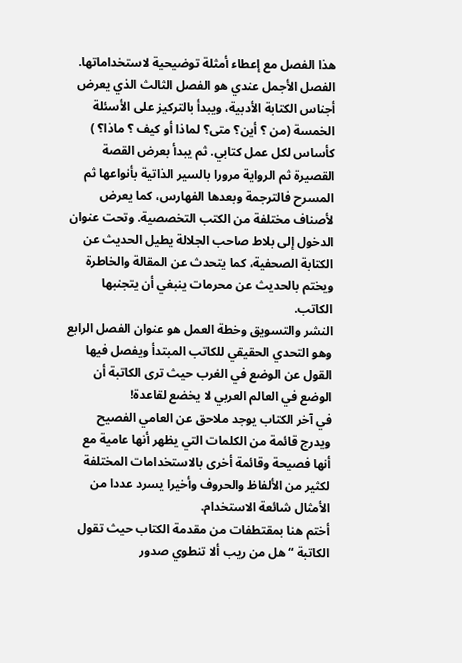هذا الفصل مع إعطاء أمثلة توضيحية لاستخداماتها.
الفصل الأجمل عندي هو الفصل الثالث الذي يعرض أجناس الكتابة الأدبية، ويبدأ بالتركيز على الأسئلة الخمسة (من ؟ أين؟ متى؟ لماذا أو كيف ؟ ماذا؟ ) كأساس لكل عمل كتابي. ثم يبدأ بعرض القصة القصيرة ثم الرواية مرورا بالسير الذاتية بأنواعها ثم المسرح فالترجمة وبعدها الفهارس، كما يعرض لأصناف مختلفة من الكتب التخصصية. وتحت عنوان الدخول إلى بلاط صاحب الجلالة يطيل الحديث عن الكتابة الصحفية، كما يتحدث عن المقالة والخاطرة ويختم بالحديث عن محرمات ينبغي أن يتجنبها الكاتب.
النشر والتسويق وخطة العمل هو عنوان الفصل الرابع وهو التحدي الحقيقي للكاتب المبتدأ ويفصل فيها القول عن الوضع في الغرب حيث ترى الكاتبة أن الوضع في العالم العربي لا يخضع لقاعدة!
في آخر الكتاب يوجد ملاحق عن العامي الفصيح ويدرج قائمة من الكلمات التي يظهر أنها عامية مع أنها فصيحة وقائمة أخرى بالاستخدامات المختلفة لكثير من الألفاظ والحروف وأخيرا يسرد عددا من الأمثال شائعة الاستخدام.
أختم هنا بمقتطفات من مقدمة الكتاب حيث تقول الكاتبة “هل من ريب ألا تنطوي صدور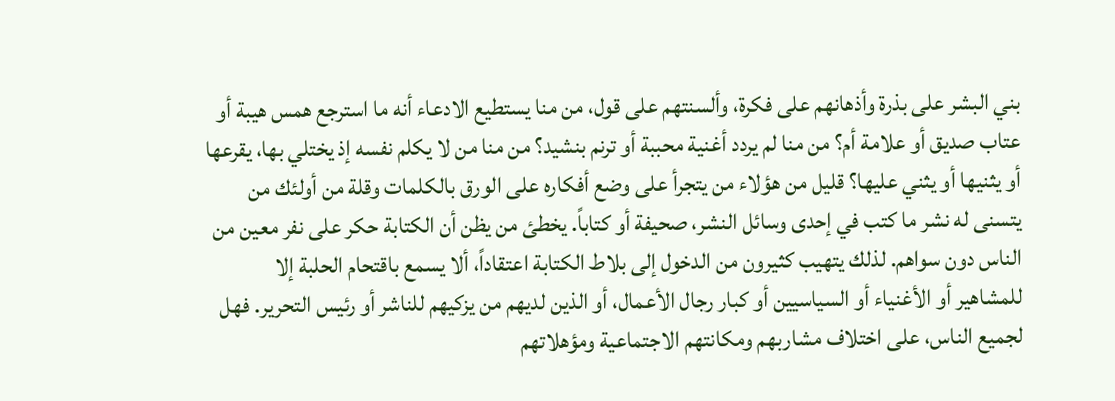بني البشر على بذرة وأذهانهم على فكرة، وألسنتهم على قول، من منا يستطيع الادعاء أنه ما استرجع همس هيبة أو عتاب صديق أو علامة أم؟ من منا لم يردد أغنية محببة أو ترنم بنشيد؟ من منا من لا يكلم نفسه إذ يختلي بها، يقرعها أو يثنيها أو يثني عليها؟ قليل من هؤلاء من يتجرأ على وضع أفكاره على الورق بالكلمات وقلة من أولئك من يتسنى له نشر ما كتب في إحدى وسائل النشر، صحيفة أو كتاباً. يخطئ من يظن أن الكتابة حكر على نفر معين من الناس دون سواهم. لذلك يتهيب كثيرون من الدخول إلى بلاط الكتابة اعتقاداً، ألا يسمع باقتحام الحلبة إلا للمشاهير أو الأغنياء أو السياسيين أو كبار رجال الأعمال، أو الذين لديهم من يزكيهم للناشر أو رئيس التحرير. فهل لجميع الناس، على اختلاف مشاربهم ومكانتهم الاجتماعية ومؤهلاتهم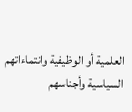العلمية أو الوظيفية وانتماءاتهم السياسية وأجناسهم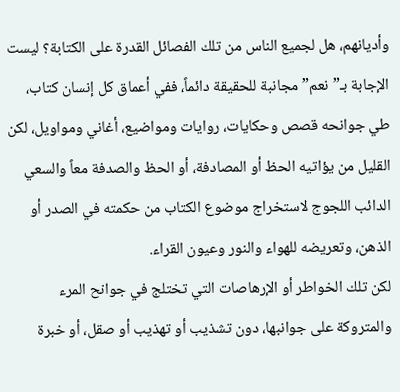وأديانهم، هل لجميع الناس من تلك الفصائل القدرة على الكتابة؟ ليست الإجابة بـ”نعم” مجانبة للحقيقة دائماً، ففي أعماق كل إنسان كتاب، طي جوانحه قصص وحكايات، روايات ومواضيع، أغاني ومواويل، لكن القليل من يؤاتيه الحظ أو المصادفة، أو الحظ والصدفة معاً والسعي الدائب اللجوج لاستخراج موضوع الكتاب من حكمته في الصدر أو الذهن، وتعريضه للهواء والنور وعيون القراء.
لكن تلك الخواطر أو الإرهاصات التي تختلج في جوانح المرء والمتروكة على جوانبها، دون تشذيب أو تهذيب أو صقل، أو خبرة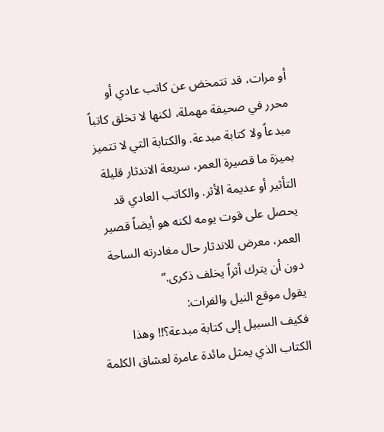أو مرات، قد تتمخض عن كاتب عادي أو محرر في صحيفة مهملة، لكنها لا تخلق كاتباً مبدعاً ولا كتابة مبدعة. والكتابة التي لا تتميز بميزة ما قصيرة العمر، سريعة الاندثار قليلة التأثير أو عديمة الأثر. والكاتب العادي قد يحصل على قوت يومه لكنه هو أيضاً قصير العمر، معرض للاندثار حال مغادرته الساحة دون أن يترك أثراً يخلف ذكرى.”
يقول موقع النيل والفرات:
فكيف السبيل إلى كتابة مبدعة؟!! وهذا الكتاب الذي يمثل مائدة عامرة لعشاق الكلمة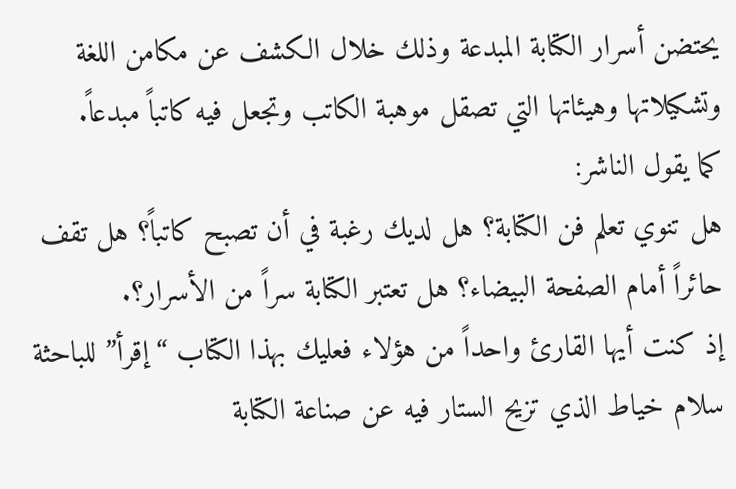يحتضن أسرار الكتابة المبدعة وذلك خلال الكشف عن مكامن اللغة وتشكيلاتها وهيئاتها التي تصقل موهبة الكاتب وتجعل فيه كاتباً مبدعاً.
كما يقول الناشر:
هل تنوي تعلم فن الكتابة؟ هل لديك رغبة في أن تصبح كاتباً؟ هل تقف حائراً أمام الصفحة البيضاء؟ هل تعتبر الكتابة سراً من الأسرار؟.
إذ كنت أيها القارئ واحداً من هؤلاء فعليك بهذا الكتاب “إقرأ” للباحثة سلام خياط الذي تزيح الستار فيه عن صناعة الكتابة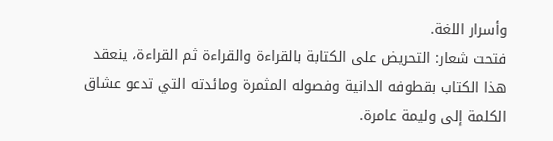وأسرار اللغة.
فتحت شعار: التحريض على الكتابة بالقراءة والقراءة ثم القراءة، ينعقد هذا الكتاب بقطوفه الدانية وفصوله المثمرة ومائدته التي تدعو عشاق الكلمة إلى وليمة عامرة.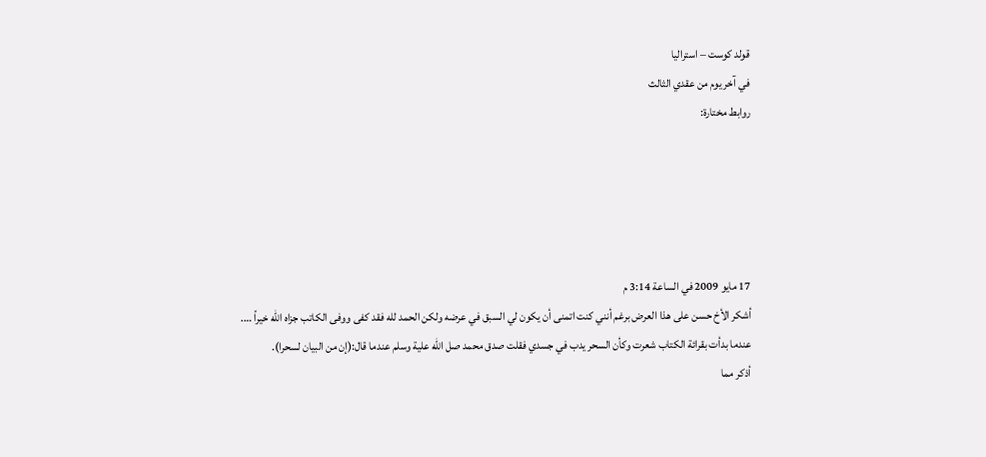قولد كوست – استراليا
في آخر يوم من عقدي الثالث
روابط مختارة:





17 مايو 2009 في الساعة 3:14 م
أشكر الأخ حسن على هذا العرض برغم أنني كنت اتمنى أن يكون لي السبق في عرضه ولكن الحمد لله فقد كفى ووفى الكاتب جزاه الله خيراً ….
عندما بدأت بقرائة الكتاب شعرت وكأن السحر يدب في جسدي فقلت صدق محمد صل الله علية وسلم عندما قال:(إن من البيان لسحرا).
أذكر مما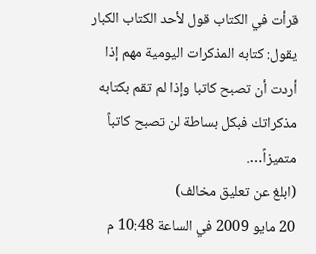قرأت في الكتاب قول لأحد الكتاب الكبار يقول: كتابه المذكرات اليومية مهم إذا أردت أن تصبح كاتبا وإذا لم تقم بكتابه مذكراتك فبكل بساطة لن تصبح كاتباً متميزاً….
(ابلغ عن تعليق مخالف)
20 مايو 2009 في الساعة 10:48 م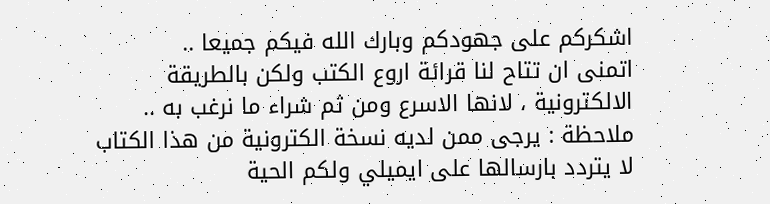اشكركم على جهودكم وبارك الله فيكم جميعا ..
اتمنى ان تتاح لنا قرائة اروع الكتب ولكن بالطريقة الالكترونية ، لانها الاسرع ومن ثم شراء ما نرغب به ..
ملاحظة : يرجى ممن لديه نسخة الكترونية من هذا الكتاب لا يتردد بارسالها على ايميلي ولكم الحية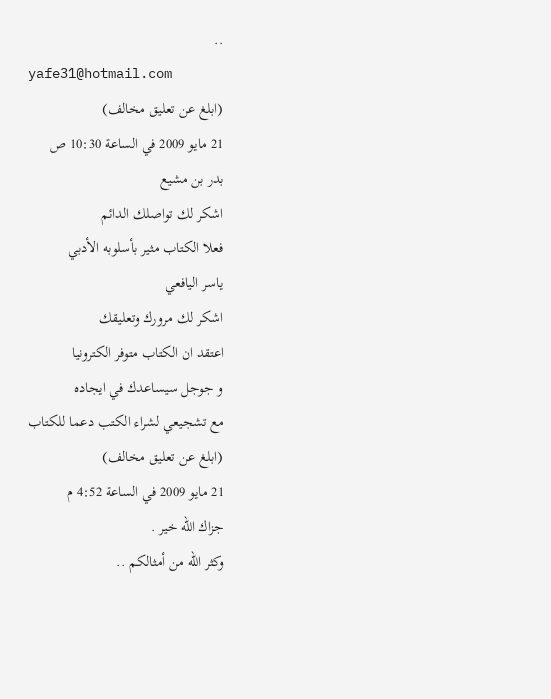..
yafe31@hotmail.com
(ابلغ عن تعليق مخالف)
21 مايو 2009 في الساعة 10:30 ص
بدر بن مشيع
اشكر لك تواصلك الدائم
فعلا الكتاب مثير بأسلوبه الأدبي
ياسر اليافعي
اشكر لك مرورك وتعليقك
اعتقد ان الكتاب متوفر الكترونيا
و جوجل سيساعدك في ايجاده
مع تشجيعي لشراء الكتب دعما للكتاب
(ابلغ عن تعليق مخالف)
21 مايو 2009 في الساعة 4:52 م
جزاك الله خير .
وكثر الله من أمثالكم ..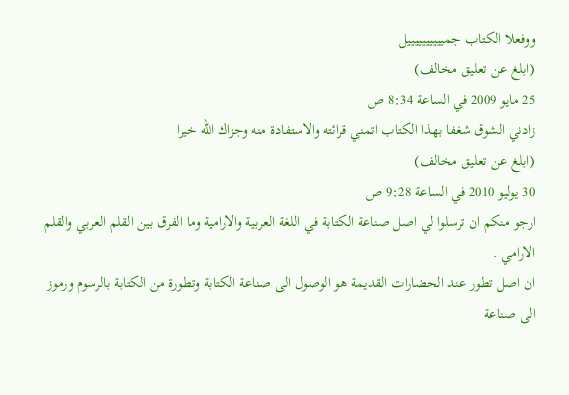ووفعلا الكتاب جمييييييييييل
(ابلغ عن تعليق مخالف)
25 مايو 2009 في الساعة 8:34 ص
زادني الشوق شغفا بهذا الكتاب اتمني قرائته والاستفادة منه وجزاك الله خيرا
(ابلغ عن تعليق مخالف)
30 يوليو 2010 في الساعة 9:28 ص
ارجو منكم ان ترسلوا لي اصل صناعة الكتابة في اللغة العربية والارامية وما الفرق بين القلم العربي والقلم الارامي .
ان اصل تطور عند الحضارات القديمة هو الوصول الى صناعة الكتابة وتطورة من الكتابة بالرسوم ورموز الى صناعة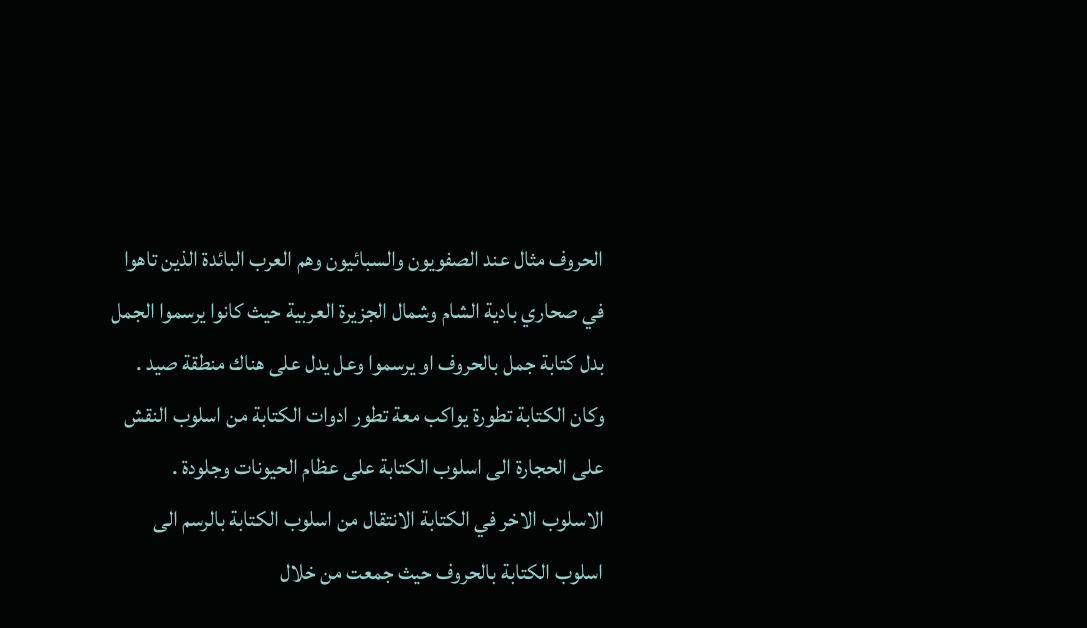الحروف مثال عند الصفويون والسبائيون وهم العرب البائدة الذين تاهوا في صحاري بادية الشام وشمال الجزيرة العربية حيث كانوا يرسموا الجمل بدل كتابة جمل بالحروف او يرسموا وعل يدل على هناك منطقة صيد .
وكان الكتابة تطورة يواكب معة تطور ادوات الكتابة من اسلوب النقش على الحجارة الى اسلوب الكتابة على عظام الحيونات وجلودة .
الاسلوب الاخر في الكتابة الانتقال من اسلوب الكتابة بالرسم الى اسلوب الكتابة بالحروف حيث جمعت من خلال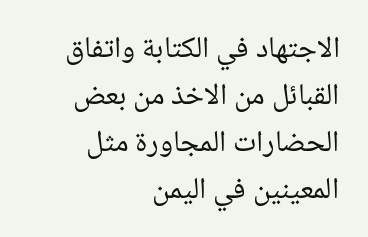الاجتهاد في الكتابة واتفاق القبائل من الاخذ من بعض الحضارات المجاورة مثل المعينين في اليمن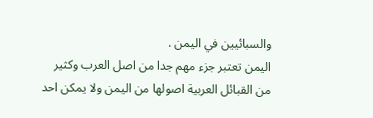والسبائيين في اليمن .
اليمن تعتبر جزء مهم جدا من اصل العرب وكثير من القبائل العربية اصولها من اليمن ولا يمكن احد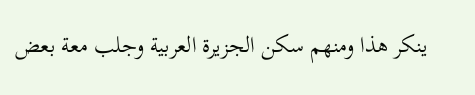ينكر هذا ومنهم سكن الجزيرة العربية وجلب معة بعض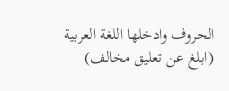الحروف وادخلها اللغة العربية
(ابلغ عن تعليق مخالف)